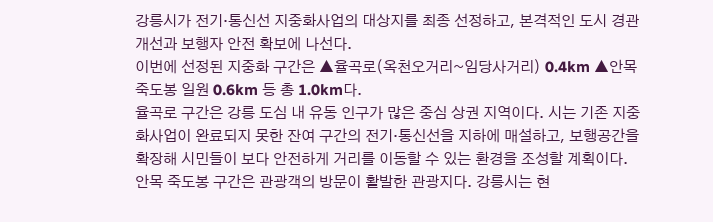강릉시가 전기·통신선 지중화사업의 대상지를 최종 선정하고, 본격적인 도시 경관 개선과 보행자 안전 확보에 나선다.
이번에 선정된 지중화 구간은 ▲율곡로(옥천오거리~임당사거리) 0.4km ▲안목 죽도봉 일원 0.6km 등 총 1.0km다.
율곡로 구간은 강릉 도심 내 유동 인구가 많은 중심 상권 지역이다. 시는 기존 지중화사업이 완료되지 못한 잔여 구간의 전기·통신선을 지하에 매설하고, 보행공간을 확장해 시민들이 보다 안전하게 거리를 이동할 수 있는 환경을 조성할 계획이다.
안목 죽도봉 구간은 관광객의 방문이 활발한 관광지다. 강릉시는 현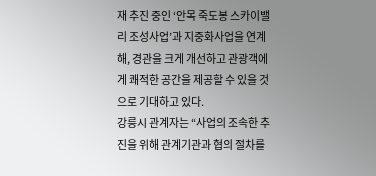재 추진 중인 ‘안목 죽도봉 스카이밸리 조성사업’과 지중화사업을 연계해, 경관을 크게 개선하고 관광객에게 쾌적한 공간을 제공할 수 있을 것으로 기대하고 있다.
강릉시 관계자는 “사업의 조속한 추진을 위해 관계기관과 협의 절차를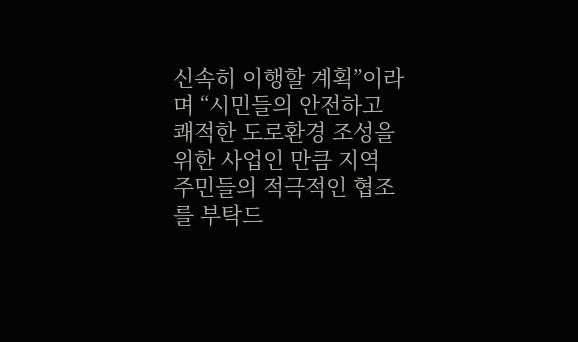신속히 이행할 계획”이라며 “시민들의 안전하고 쾌적한 도로환경 조성을 위한 사업인 만큼 지역 주민들의 적극적인 협조를 부탁드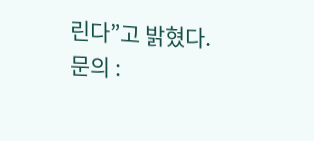린다”고 밝혔다.
문의 :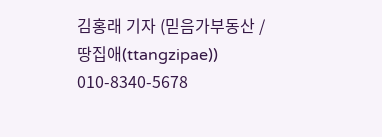김홍래 기자 (믿음가부동산 / 땅집애(ttangzipae)) 010-8340-5678